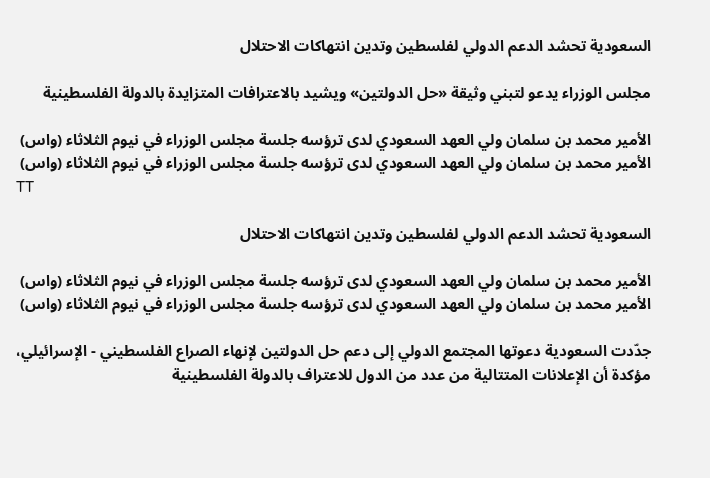السعودية تحشد الدعم الدولي لفلسطين وتدين انتهاكات الاحتلال

مجلس الوزراء يدعو لتبني وثيقة «حل الدولتين» ويشيد بالاعترافات المتزايدة بالدولة الفلسطينية

الأمير محمد بن سلمان ولي العهد السعودي لدى ترؤسه جلسة مجلس الوزراء في نيوم الثلاثاء (واس)
الأمير محمد بن سلمان ولي العهد السعودي لدى ترؤسه جلسة مجلس الوزراء في نيوم الثلاثاء (واس)
TT

السعودية تحشد الدعم الدولي لفلسطين وتدين انتهاكات الاحتلال

الأمير محمد بن سلمان ولي العهد السعودي لدى ترؤسه جلسة مجلس الوزراء في نيوم الثلاثاء (واس)
الأمير محمد بن سلمان ولي العهد السعودي لدى ترؤسه جلسة مجلس الوزراء في نيوم الثلاثاء (واس)

جدّدت السعودية دعوتها المجتمع الدولي إلى دعم حل الدولتين لإنهاء الصراع الفلسطيني - الإسرائيلي، مؤكدة أن الإعلانات المتتالية من عدد من الدول للاعتراف بالدولة الفلسطينية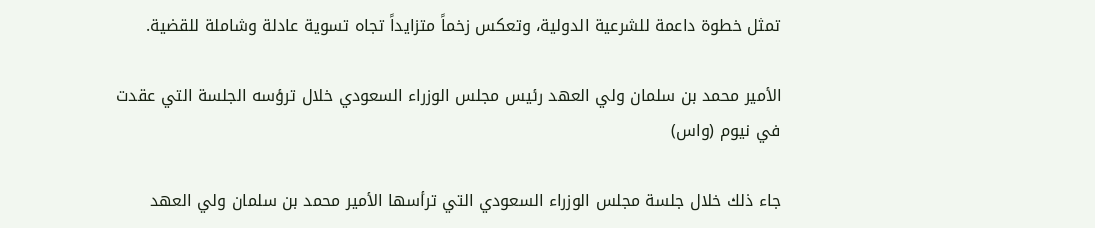تمثل خطوة داعمة للشرعية الدولية، وتعكس زخماً متزايداً تجاه تسوية عادلة وشاملة للقضية.

الأمير محمد بن سلمان ولي العهد رئيس مجلس الوزراء السعودي خلال ترؤسه الجلسة التي عقدت في نيوم (واس)

جاء ذلك خلال جلسة مجلس الوزراء السعودي التي ترأسها الأمير محمد بن سلمان ولي العهد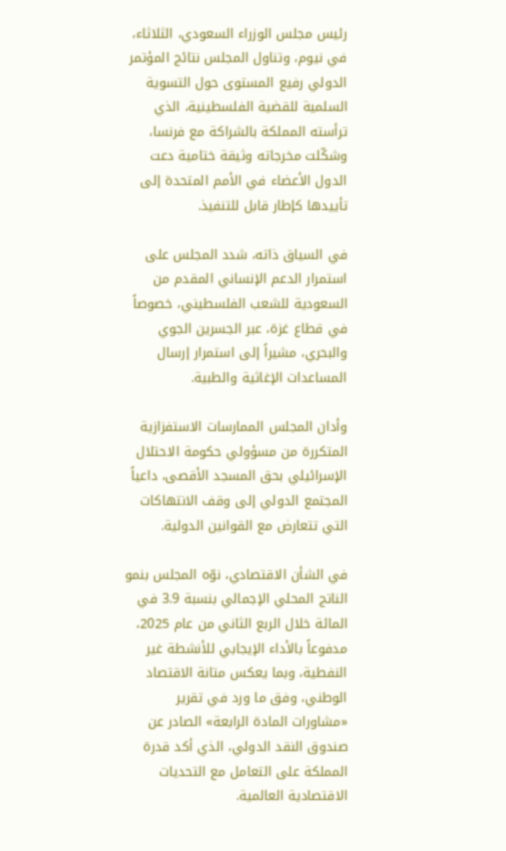رئيس مجلس الوزراء السعودي، الثلاثاء، في نيوم، وتناول المجلس نتائج المؤتمر الدولي رفيع المستوى حول التسوية السلمية للقضية الفلسطينية، الذي ترأسته المملكة بالشراكة مع فرنسا، وشكّلت مخرجاته وثيقة ختامية دعت الدول الأعضاء في الأمم المتحدة إلى تأييدها كإطار قابل للتنفيذ.

في السياق ذاته، شدد المجلس على استمرار الدعم الإنساني المقدم من السعودية للشعب الفلسطيني، خصوصاً في قطاع غزة، عبر الجسرين الجوي والبحري، مشيراً إلى استمرار إرسال المساعدات الإغاثية والطبية.

وأدان المجلس الممارسات الاستفزازية المتكررة من مسؤولي حكومة الاحتلال الإسرائيلي بحق المسجد الأقصى، داعياً المجتمع الدولي إلى وقف الانتهاكات التي تتعارض مع القوانين الدولية.

في الشأن الاقتصادي، نوّه المجلس بنمو الناتج المحلي الإجمالي بنسبة 3.9 في المائة خلال الربع الثاني من عام 2025، مدفوعاً بالأداء الإيجابي للأنشطة غير النفطية، وبما يعكس متانة الاقتصاد الوطني، وفق ما ورد في تقرير «مشاورات المادة الرابعة» الصادر عن صندوق النقد الدولي، الذي أكد قدرة المملكة على التعامل مع التحديات الاقتصادية العالمية.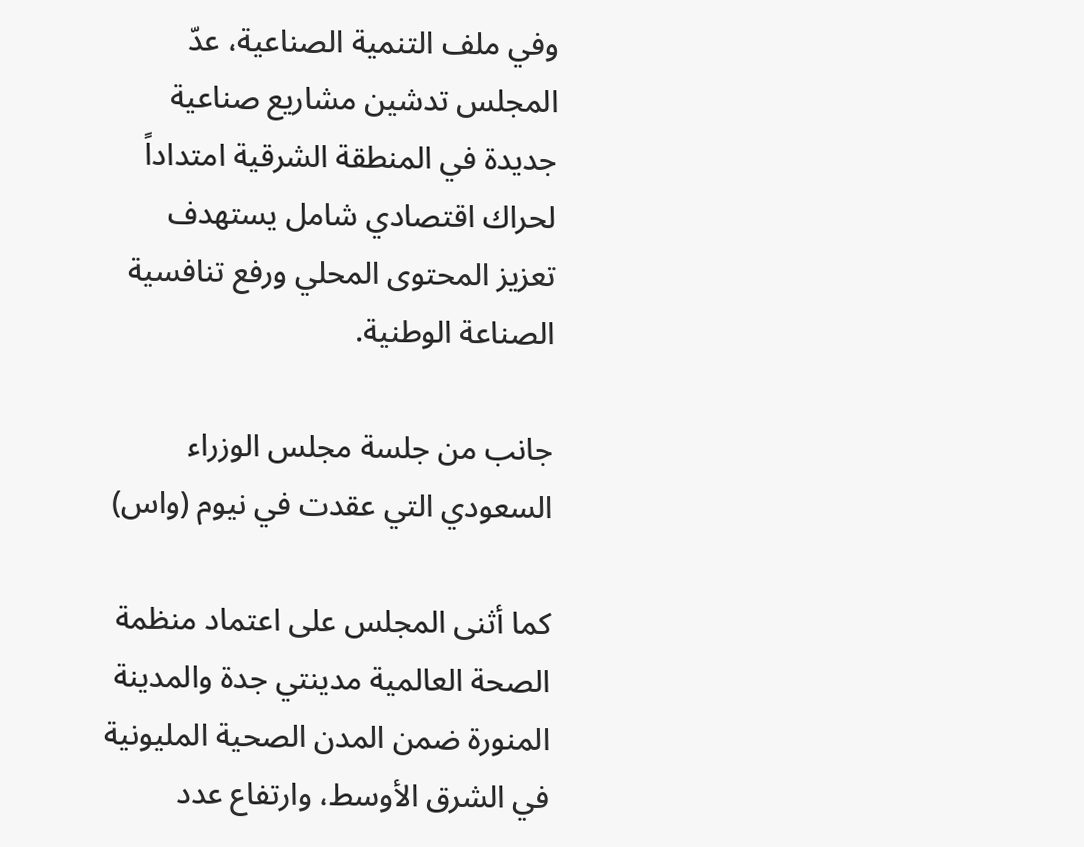وفي ملف التنمية الصناعية، عدّ المجلس تدشين مشاريع صناعية جديدة في المنطقة الشرقية امتداداً لحراك اقتصادي شامل يستهدف تعزيز المحتوى المحلي ورفع تنافسية الصناعة الوطنية.

جانب من جلسة مجلس الوزراء السعودي التي عقدت في نيوم (واس)

كما أثنى المجلس على اعتماد منظمة الصحة العالمية مدينتي جدة والمدينة المنورة ضمن المدن الصحية المليونية في الشرق الأوسط، وارتفاع عدد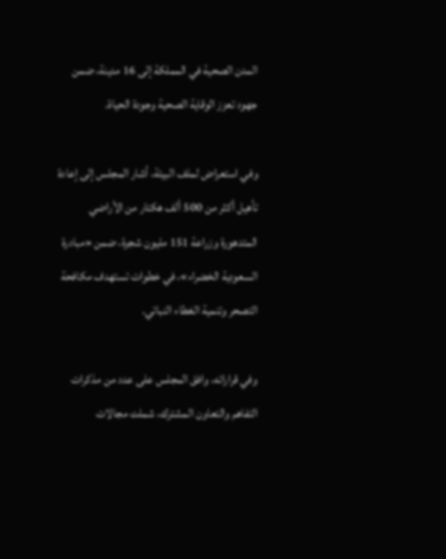المدن الصحية في المملكة إلى 16 مدينة، ضمن جهود تعزز الوقاية الصحية وجودة الحياة.

وفي استعراض لملف البيئة، أشار المجلس إلى إعادة تأهيل أكثر من 500 ألف هكتار من الأراضي المتدهورة وزراعة 151 مليون شجرة، ضمن «مبادرة السعودية الخضراء»، في خطوات تستهدف مكافحة التصحر وتنمية الغطاء النباتي.

وفي قراراته، وافق المجلس على عدد من مذكرات التفاهم والتعاون المشترك، شملت مجالات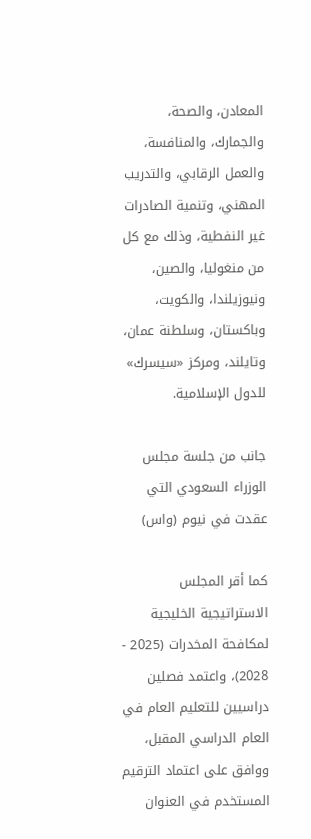المعادن، والصحة، والجمارك، والمنافسة، والعمل الرقابي، والتدريب المهني، وتنمية الصادرات غير النفطية، وذلك مع كل من منغوليا، والصين، ونيوزيلندا، والكويت، وباكستان، وسلطنة عمان، وتايلند، ومركز «سيسرك» للدول الإسلامية.

جانب من جلسة مجلس الوزراء السعودي التي عقدت في نيوم (واس)

كما أقر المجلس الاستراتيجية الخليجية لمكافحة المخدرات (2025 - 2028)، واعتمد فصلين دراسيين للتعليم العام في العام الدراسي المقبل، ووافق على اعتماد الترقيم المستخدم في العنوان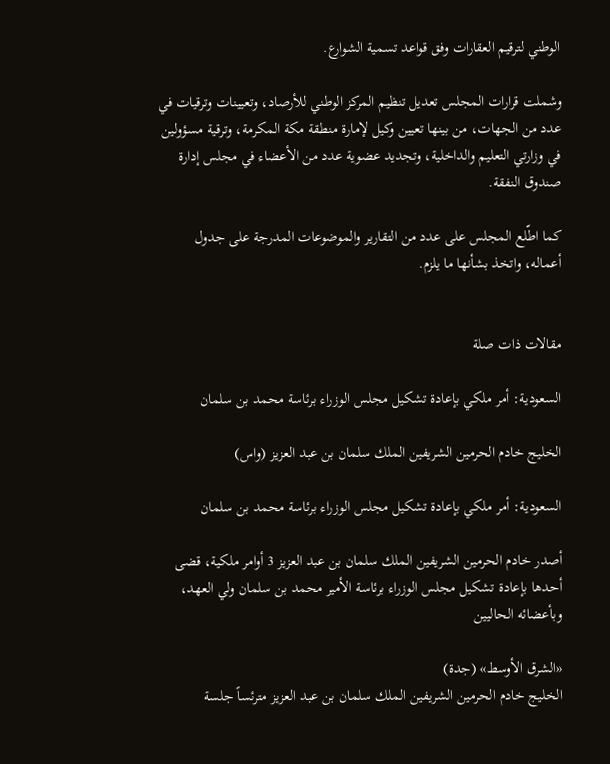الوطني لترقيم العقارات وفق قواعد تسمية الشوارع.

وشملت قرارات المجلس تعديل تنظيم المركز الوطني للأرصاد، وتعيينات وترقيات في عدد من الجهات، من بينها تعيين وكيل لإمارة منطقة مكة المكرمة، وترقية مسؤولين في وزارتي التعليم والداخلية، وتجديد عضوية عدد من الأعضاء في مجلس إدارة صندوق النفقة.

كما اطّلع المجلس على عدد من التقارير والموضوعات المدرجة على جدول أعماله، واتخذ بشأنها ما يلزم.


مقالات ذات صلة

السعودية: أمر ملكي بإعادة تشكيل مجلس الوزراء برئاسة محمد بن سلمان

الخليج خادم الحرمين الشريفين الملك سلمان بن عبد العزيز (واس)

السعودية: أمر ملكي بإعادة تشكيل مجلس الوزراء برئاسة محمد بن سلمان

أصدر خادم الحرمين الشريفين الملك سلمان بن عبد العزيز 3 أوامر ملكية، قضى أحدها بإعادة تشكيل مجلس الوزراء برئاسة الأمير محمد بن سلمان ولي العهد، وبأعضائه الحاليين

«الشرق الأوسط» (جدة)
الخليج خادم الحرمين الشريفين الملك سلمان بن عبد العزيز مترئساً جلسة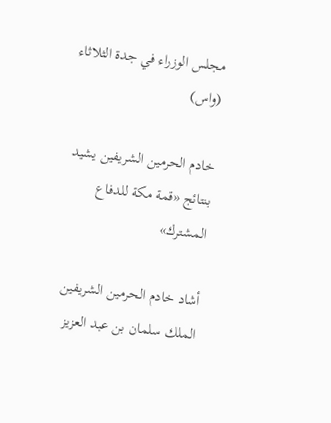مجلس الوزراء في جدة الثلاثاء (واس)

خادم الحرمين الشريفين يشيد بنتائج «قمة مكة للدفاع المشترك»

أشاد خادم الحرمين الشريفين الملك سلمان بن عبد العزيز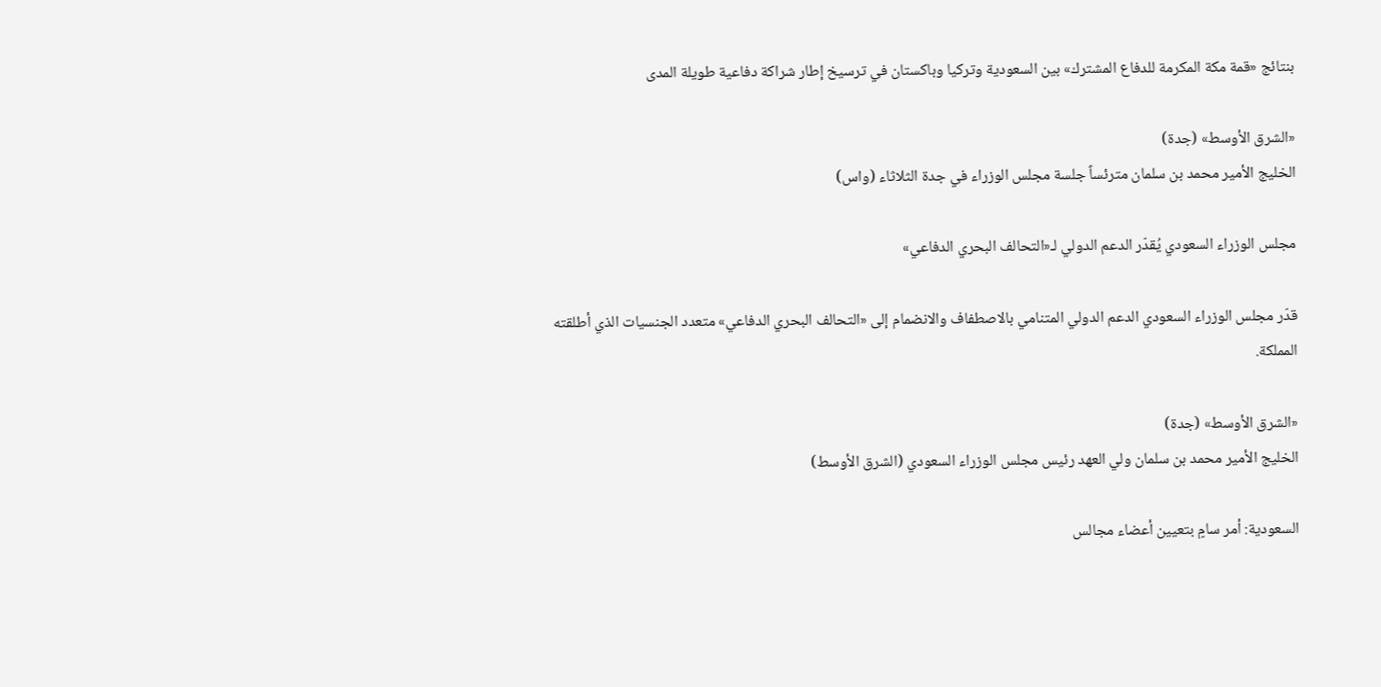بنتائج «قمة مكة المكرمة للدفاع المشترك» بين السعودية وتركيا وباكستان في ترسيخ إطار شراكة دفاعية طويلة المدى

«الشرق الأوسط» (جدة)
الخليج الأمير محمد بن سلمان مترئساً جلسة مجلس الوزراء في جدة الثلاثاء (واس)

مجلس الوزراء السعودي يُقدّر الدعم الدولي لـ«التحالف البحري الدفاعي»

قدّر مجلس الوزراء السعودي الدعم الدولي المتنامي بالاصطفاف والانضمام إلى «التحالف البحري الدفاعي» متعدد الجنسيات الذي أطلقته المملكة.

«الشرق الأوسط» (جدة)
الخليج الأمير محمد بن سلمان ولي العهد رئيس مجلس الوزراء السعودي (الشرق الأوسط)

السعودية: أمر سامٍ بتعيين أعضاء مجالس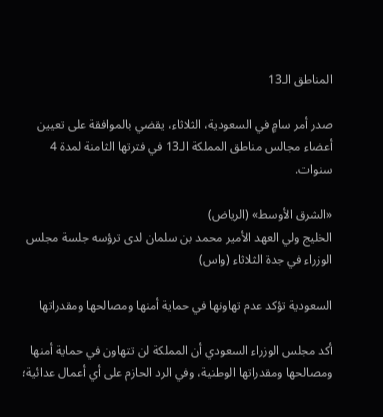المناطق الـ13

صدر أمر سامٍ في السعودية، الثلاثاء، يقضي بالموافقة على تعيين أعضاء مجالس مناطق المملكة الـ13 في فترتها الثامنة لمدة 4 سنوات.

«الشرق الأوسط» (الرياض)
الخليج ولي العهد الأمير محمد بن سلمان لدى ترؤسه جلسة مجلس الوزراء في جدة الثلاثاء (واس)

السعودية تؤكد عدم تهاونها في حماية أمنها ومصالحها ومقدراتها

أكد مجلس الوزراء السعودي أن المملكة لن تتهاون في حماية أمنها ومصالحها ومقدراتها الوطنية، وفي الرد الحازم على أي أعمال عدائية؛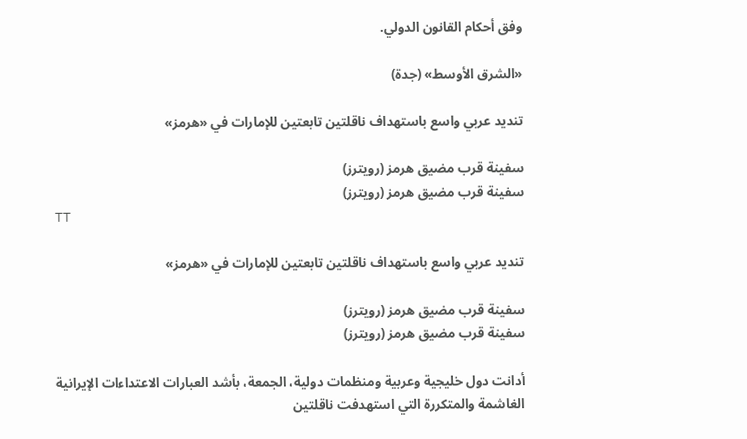وفق أحكام القانون الدولي.

«الشرق الأوسط» (جدة)

تنديد عربي واسع باستهداف ناقلتين تابعتين للإمارات في «هرمز»

سفينة قرب مضيق هرمز (رويترز)
سفينة قرب مضيق هرمز (رويترز)
TT

تنديد عربي واسع باستهداف ناقلتين تابعتين للإمارات في «هرمز»

سفينة قرب مضيق هرمز (رويترز)
سفينة قرب مضيق هرمز (رويترز)

أدانت دول خليجية وعربية ومنظمات دولية، الجمعة، بأشد العبارات الاعتداءات الإيرانية الغاشمة والمتكررة التي استهدفت ناقلتين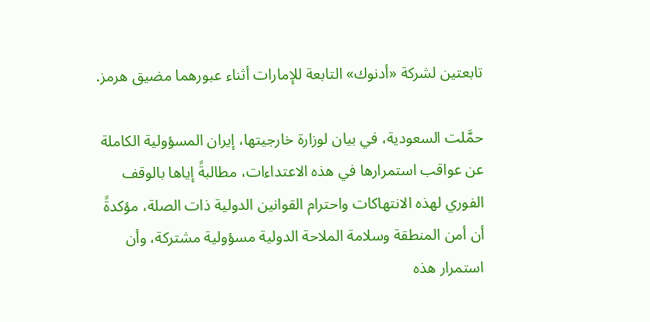تابعتين لشركة «أدنوك» التابعة للإمارات أثناء عبورهما مضيق هرمز.

حمَّلت السعودية، في بيان لوزارة خارجيتها، إيران المسؤولية الكاملة عن عواقب استمرارها في هذه الاعتداءات، مطالبةً إياها بالوقف الفوري لهذه الانتهاكات واحترام القوانين الدولية ذات الصلة، مؤكدةً أن أمن المنطقة وسلامة الملاحة الدولية مسؤولية مشتركة، وأن استمرار هذه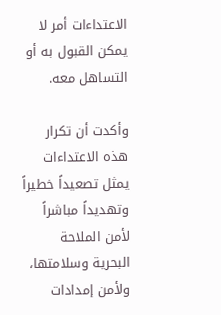الاعتداءات أمر لا يمكن القبول به أو التساهل معه.

وأكدت أن تكرار هذه الاعتداءات يمثل تصعيداً خطيراً وتهديداً مباشراً لأمن الملاحة البحرية وسلامتها، ولأمن إمدادات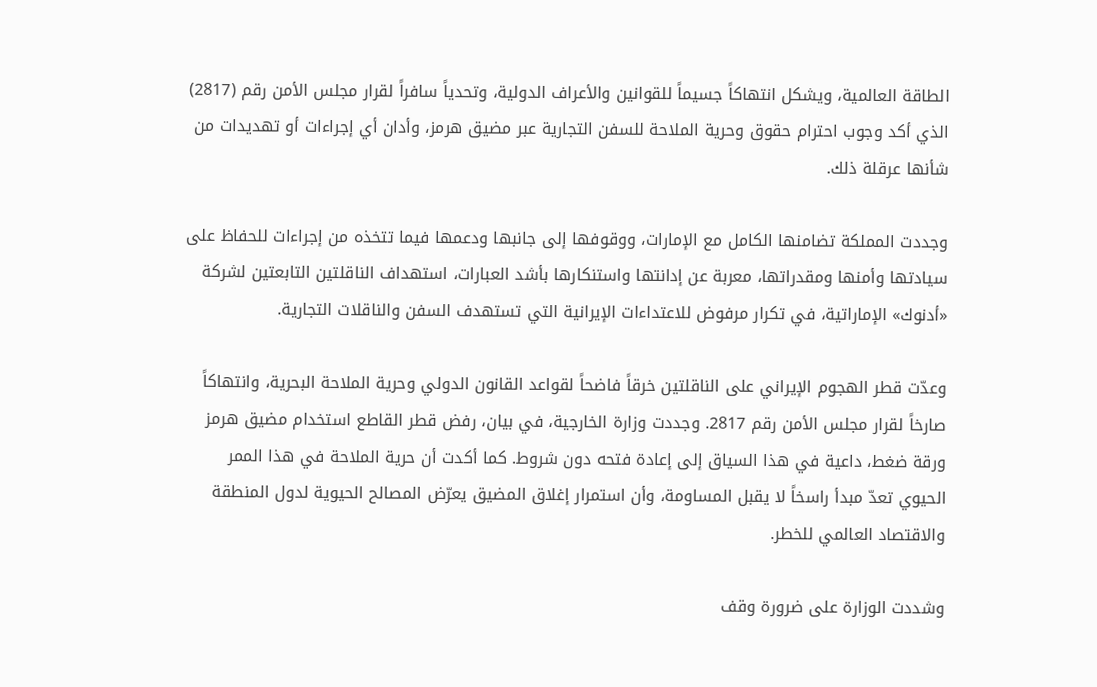الطاقة العالمية، ويشكل انتهاكاً جسيماً للقوانين والأعراف الدولية، وتحدياً سافراً لقرار مجلس الأمن رقم (2817) الذي أكد وجوب احترام حقوق وحرية الملاحة للسفن التجارية عبر مضيق هرمز، وأدان أي إجراءات أو تهديدات من شأنها عرقلة ذلك.

وجددت المملكة تضامنها الكامل مع الإمارات، ووقوفها إلى جانبها ودعمها فيما تتخذه من إجراءات للحفاظ على سيادتها وأمنها ومقدراتها، معربة عن إدانتها واستنكارها بأشد العبارات، استهداف الناقلتين التابعتين لشركة «أدنوك» الإماراتية، في تكرار مرفوض للاعتداءات الإيرانية التي تستهدف السفن والناقلات التجارية.

وعدّت قطر الهجوم الإيراني على الناقلتين خرقاً فاضحاً لقواعد القانون الدولي وحرية الملاحة البحرية، وانتهاكاً صارخاً لقرار مجلس الأمن رقم 2817. وجددت وزارة الخارجية، في بيان، رفض قطر القاطع استخدام مضيق هرمز ورقة ضغط، داعية في هذا السياق إلى إعادة فتحه دون شروط. كما أكدت أن حرية الملاحة في هذا الممر الحيوي تعدّ مبدأ راسخاً لا يقبل المساومة، وأن استمرار إغلاق المضيق يعرّض المصالح الحيوية لدول المنطقة والاقتصاد العالمي للخطر.

وشددت الوزارة على ضرورة وقف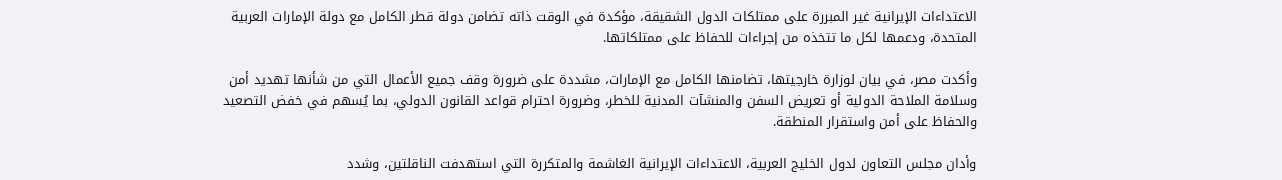الاعتداءات الإيرانية غير المبررة على ممتلكات الدول الشقيقة، مؤكدة في الوقت ذاته تضامن دولة قطر الكامل مع دولة الإمارات العربية المتحدة، ودعمها لكل ما تتخذه من إجراءات للحفاظ على ممتلكاتها.

وأكدت مصر، في بيان لوزارة خارجيتها، تضامنها الكامل مع الإمارات، مشددة على ضرورة وقف جميع الأعمال التي من شأنها تهديد أمن وسلامة الملاحة الدولية أو تعريض السفن والمنشآت المدنية للخطر، وضرورة احترام قواعد القانون الدولي، بما يُسهم في خفض التصعيد والحفاظ على أمن واستقرار المنطقة.

وأدان مجلس التعاون لدول الخليج العربية، الاعتداءات الإيرانية الغاشمة والمتكررة التي استهدفت الناقلتين، وشدد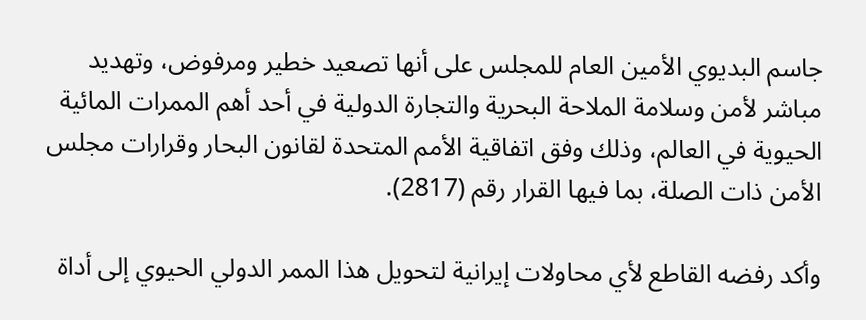جاسم البديوي الأمين العام للمجلس على أنها تصعيد خطير ومرفوض، وتهديد مباشر لأمن وسلامة الملاحة البحرية والتجارة الدولية في أحد أهم الممرات المائية الحيوية في العالم، وذلك وفق اتفاقية الأمم المتحدة لقانون البحار وقرارات مجلس الأمن ذات الصلة، بما فيها القرار رقم (2817).

وأكد رفضه القاطع لأي محاولات إيرانية لتحويل هذا الممر الدولي الحيوي إلى أداة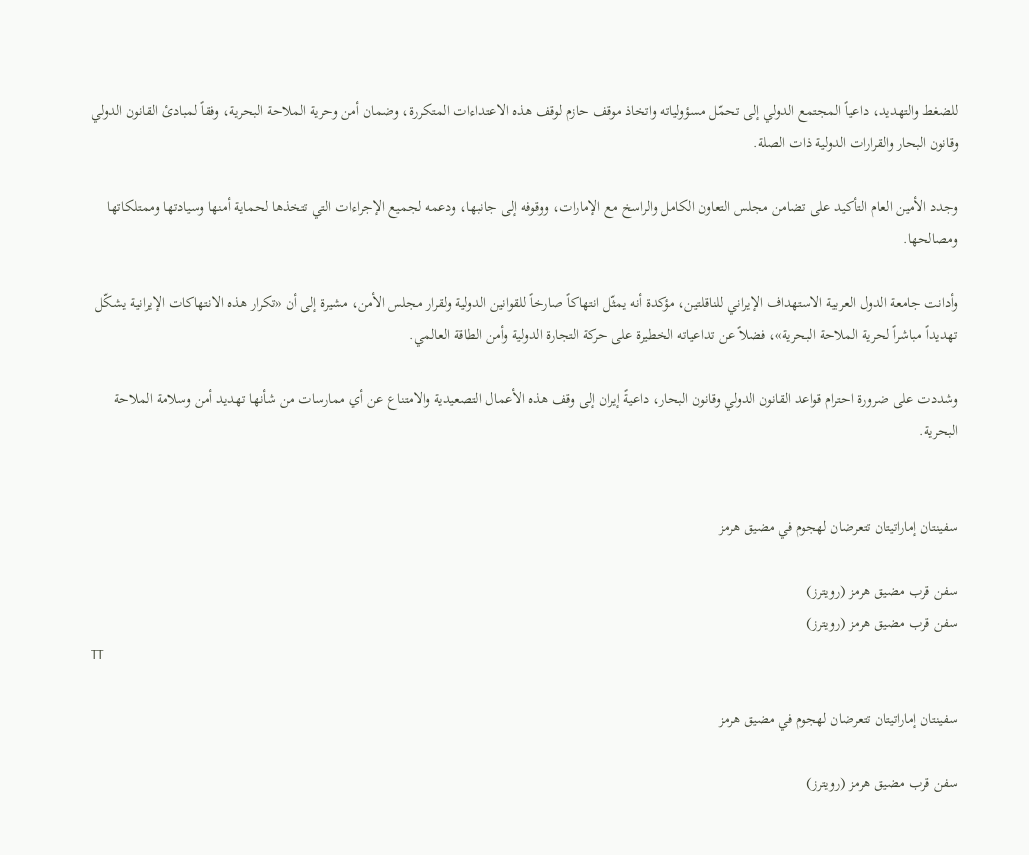للضغط والتهديد، داعياً المجتمع الدولي إلى تحمّل مسؤولياته واتخاذ موقف حازم لوقف هذه الاعتداءات المتكررة، وضمان أمن وحرية الملاحة البحرية، وفقاً لمبادئ القانون الدولي وقانون البحار والقرارات الدولية ذات الصلة.

وجدد الأمين العام التأكيد على تضامن مجلس التعاون الكامل والراسخ مع الإمارات، ووقوفه إلى جانبها، ودعمه لجميع الإجراءات التي تتخذها لحماية أمنها وسيادتها وممتلكاتها ومصالحها.

وأدانت جامعة الدول العربية الاستهداف الإيراني للناقلتين، مؤكدة أنه يمثّل انتهاكاً صارخاً للقوانين الدولية ولقرار مجلس الأمن، مشيرة إلى أن «تكرار هذه الانتهاكات الإيرانية يشكّل تهديداً مباشراً لحرية الملاحة البحرية»، فضلاً عن تداعياته الخطيرة على حركة التجارة الدولية وأمن الطاقة العالمي.

وشددت على ضرورة احترام قواعد القانون الدولي وقانون البحار، داعيةً إيران إلى وقف هذه الأعمال التصعيدية والامتناع عن أي ممارسات من شأنها تهديد أمن وسلامة الملاحة البحرية.


سفينتان إماراتيتان تتعرضان لهجوم في مضيق هرمز

سفن قرب مضيق هرمز (رويترز)
سفن قرب مضيق هرمز (رويترز)
TT

سفينتان إماراتيتان تتعرضان لهجوم في مضيق هرمز

سفن قرب مضيق هرمز (رويترز)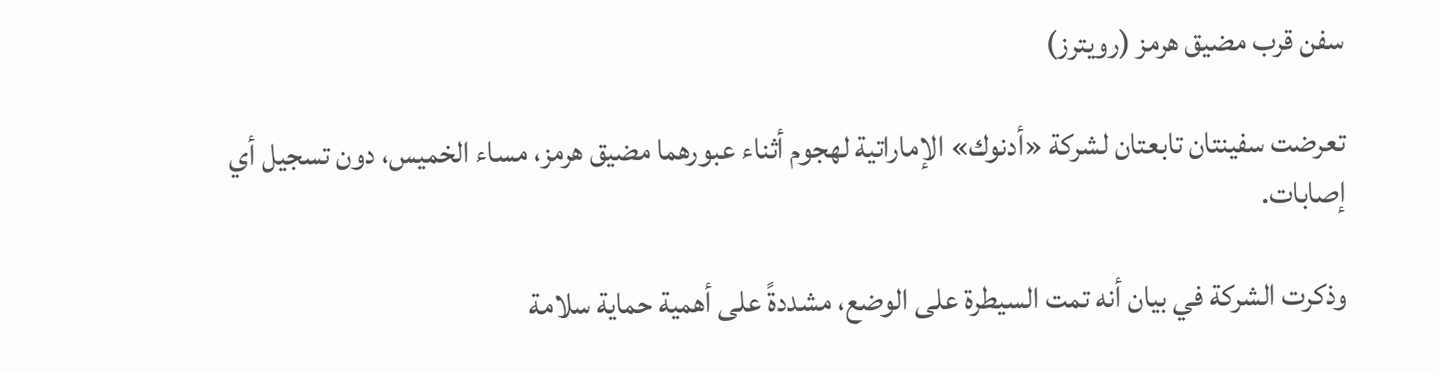سفن قرب مضيق هرمز (رويترز)

تعرضت سفينتان تابعتان لشركة «أدنوك» الإماراتية لهجوم أثناء عبورهما مضيق هرمز، مساء الخميس، دون تسجيل أي إصابات.

وذكرت الشركة في بيان أنه تمت السيطرة على الوضع، مشددةً على أهمية حماية سلامة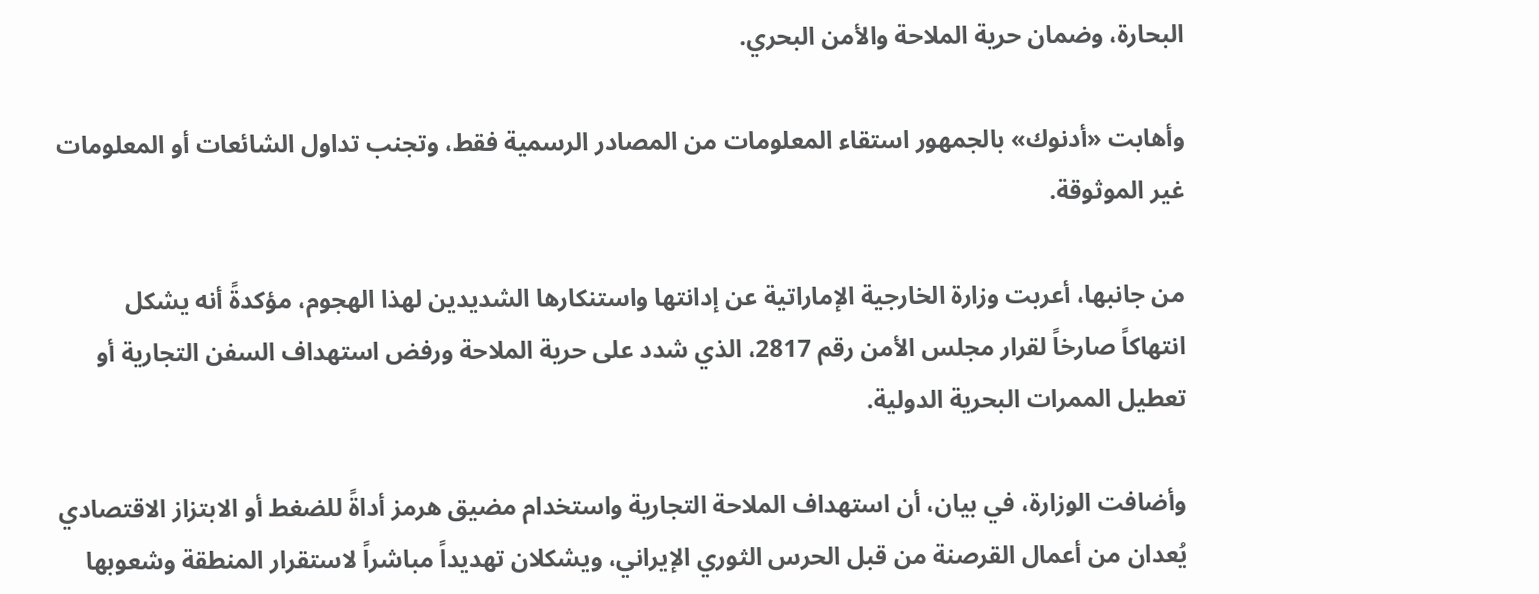البحارة، وضمان حرية الملاحة والأمن البحري.

وأهابت «أدنوك» بالجمهور استقاء المعلومات من المصادر الرسمية فقط، وتجنب تداول الشائعات أو المعلومات غير الموثوقة.

من جانبها، أعربت وزارة الخارجية الإماراتية عن إدانتها واستنكارها الشديدين لهذا الهجوم، مؤكدةً أنه يشكل انتهاكاً صارخاً لقرار مجلس الأمن رقم 2817، الذي شدد على حرية الملاحة ورفض استهداف السفن التجارية أو تعطيل الممرات البحرية الدولية.

وأضافت الوزارة، في بيان، أن استهداف الملاحة التجارية واستخدام مضيق هرمز أداةً للضغط أو الابتزاز الاقتصادي يُعدان من أعمال القرصنة من قبل الحرس الثوري الإيراني، ويشكلان تهديداً مباشراً لاستقرار المنطقة وشعوبها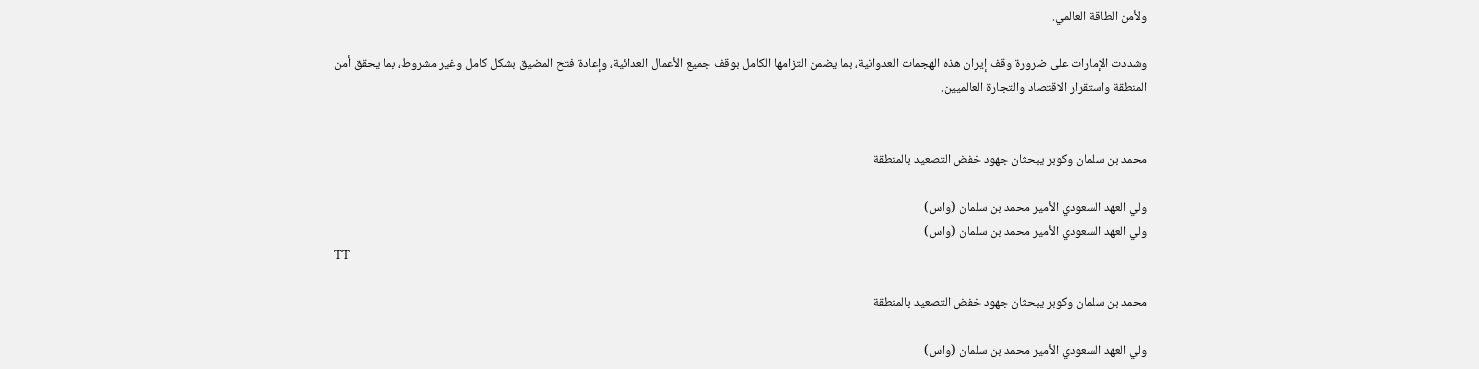ولأمن الطاقة العالمي.

وشددت الإمارات على ضرورة وقف إيران هذه الهجمات العدوانية، بما يضمن التزامها الكامل بوقف جميع الأعمال العدائية، وإعادة فتح المضيق بشكل كامل وغير مشروط، بما يحقق أمن المنطقة واستقرار الاقتصاد والتجارة العالميين.


محمد بن سلمان وكوبر يبحثان جهود خفض التصعيد بالمنطقة

ولي العهد السعودي الأمير محمد بن سلمان (واس)
ولي العهد السعودي الأمير محمد بن سلمان (واس)
TT

محمد بن سلمان وكوبر يبحثان جهود خفض التصعيد بالمنطقة

ولي العهد السعودي الأمير محمد بن سلمان (واس)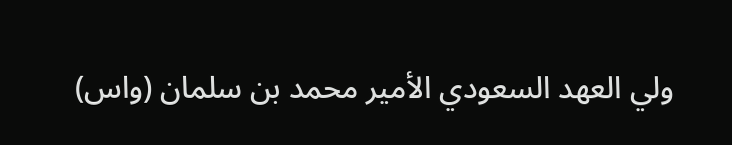ولي العهد السعودي الأمير محمد بن سلمان (واس)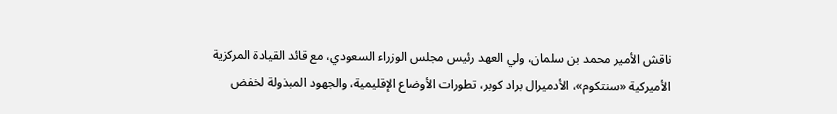ناقش الأمير محمد بن سلمان، ولي العهد رئيس مجلس الوزراء السعودي، مع قائد القيادة المركزية الأميركية «سنتكوم»، الأدميرال براد كوبر، تطورات الأوضاع الإقليمية، والجهود المبذولة لخفض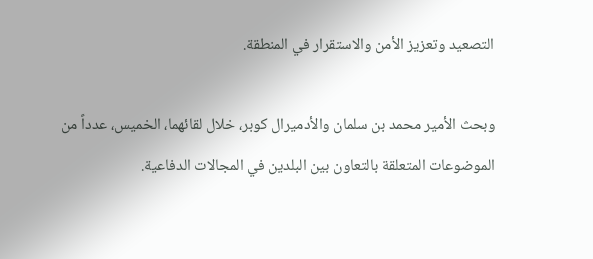التصعيد وتعزيز الأمن والاستقرار في المنطقة.

وبحث الأمير محمد بن سلمان والأدميرال كوبر، خلال لقائهما، الخميس، عدداً من الموضوعات المتعلقة بالتعاون بين البلدين في المجالات الدفاعية.